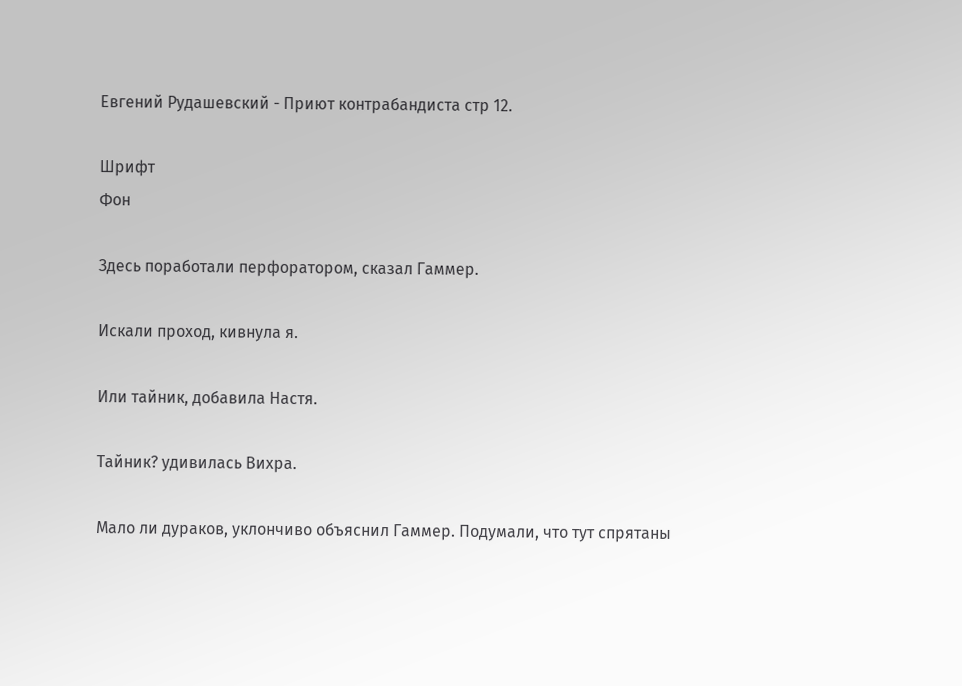Евгений Рудашевский - Приют контрабандиста стр 12.

Шрифт
Фон

Здесь поработали перфоратором, сказал Гаммер.

Искали проход, кивнула я.

Или тайник, добавила Настя.

Тайник? удивилась Вихра.

Мало ли дураков, уклончиво объяснил Гаммер. Подумали, что тут спрятаны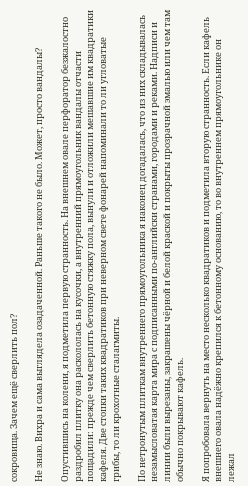сокровища. Зачем ещё сверлить пол?

Не знаю. Вихра и сама выглядела озадаченной. Раньше такого не было. Может, просто вандалы?

Опустившись на колени, я подметила первую странность. На внешнем овале перфоратор безжалостно раздробил плитку она раскололась на кусочки, а внутренний прямоугольник вандалы отчасти пощадили: прежде чем сверлить бетонную стяжку пола, вынули и отложили мешавшие им квадратики кафеля. Две стопки таких квадратиков при неверном свете фонарей напоминали то ли угловатые грибы, то ли крохотные сталагмиты.

По нетронутым плиткам внутреннего прямоугольника я наконец догадалась, что из них складывалась незамысловатая карта мира с подписанными по-английски странами, городами и реками. Надписи и линии были вырезаны, закрашены чёрной и белой краской и покрыты прозрачной эмалью или чем там обычно покрывают кафель.

Я попробовала вернуть на место несколько квадратиков и подметила вторую странность. Если кафель внешнего овала надёжно крепился к бетонному основанию, то во внутреннем прямоугольнике он лежал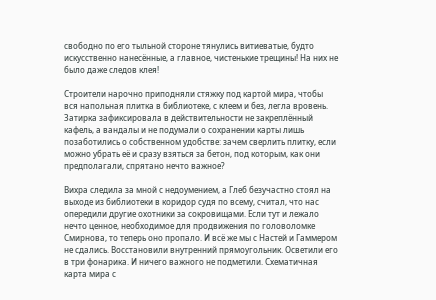свободно по его тыльной стороне тянулись витиеватые, будто искусственно нанесённые, а главное, чистенькие трещины! На них не было даже следов клея!

Строители нарочно приподняли стяжку под картой мира, чтобы вся напольная плитка в библиотеке, с клеем и без, легла вровень. Затирка зафиксировала в действительности не закреплённый кафель, а вандалы и не подумали о сохранении карты лишь позаботились о собственном удобстве: зачем сверлить плитку, если можно убрать её и сразу взяться за бетон, под которым, как они предполагали, спрятано нечто важное?

Вихра следила за мной с недоумением, а Глеб безучастно стоял на выходе из библиотеки в коридор судя по всему, считал, что нас опередили другие охотники за сокровищами. Если тут и лежало нечто ценное, необходимое для продвижения по головоломке Смирнова, то теперь оно пропало. И всё же мы с Настей и Гаммером не сдались. Восстановили внутренний прямоугольник. Осветили его в три фонарика. И ничего важного не подметили. Схематичная карта мира с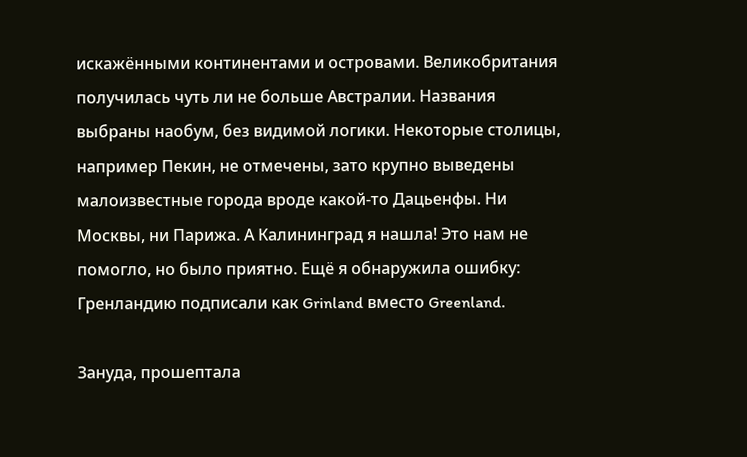искажёнными континентами и островами. Великобритания получилась чуть ли не больше Австралии. Названия выбраны наобум, без видимой логики. Некоторые столицы, например Пекин, не отмечены, зато крупно выведены малоизвестные города вроде какой-то Дацьенфы. Ни Москвы, ни Парижа. А Калининград я нашла! Это нам не помогло, но было приятно. Ещё я обнаружила ошибку: Гренландию подписали как Grinland вместо Greenland.

Зануда, прошептала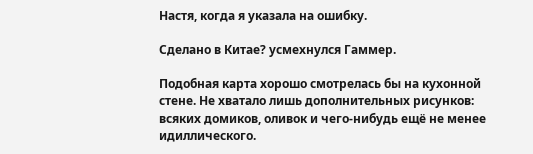Настя, когда я указала на ошибку.

Сделано в Китае? усмехнулся Гаммер.

Подобная карта хорошо смотрелась бы на кухонной стене. Не хватало лишь дополнительных рисунков: всяких домиков, оливок и чего-нибудь ещё не менее идиллического.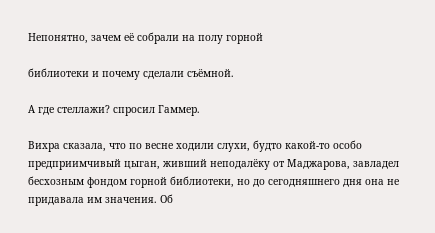Непонятно, зачем её собрали на полу горной

библиотеки и почему сделали съёмной.

А где стеллажи? спросил Гаммер.

Вихра сказала, что по весне ходили слухи, будто какой-то особо предприимчивый цыган, живший неподалёку от Маджарова, завладел бесхозным фондом горной библиотеки, но до сегодняшнего дня она не придавала им значения. Об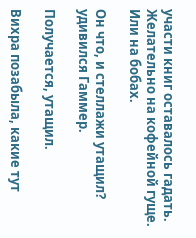участи книг оставалось гадать. Желательно на кофейной гуще. Или на бобах.

Он что, и стеллажи утащил? удивился Гаммер.

Получается, утащил.

Вихра позабыла, какие тут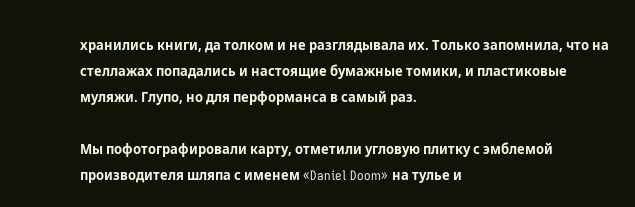хранились книги, да толком и не разглядывала их. Только запомнила, что на стеллажах попадались и настоящие бумажные томики, и пластиковые муляжи. Глупо, но для перформанса в самый раз.

Мы пофотографировали карту, отметили угловую плитку с эмблемой производителя шляпа с именем «Daniel Doom» на тулье и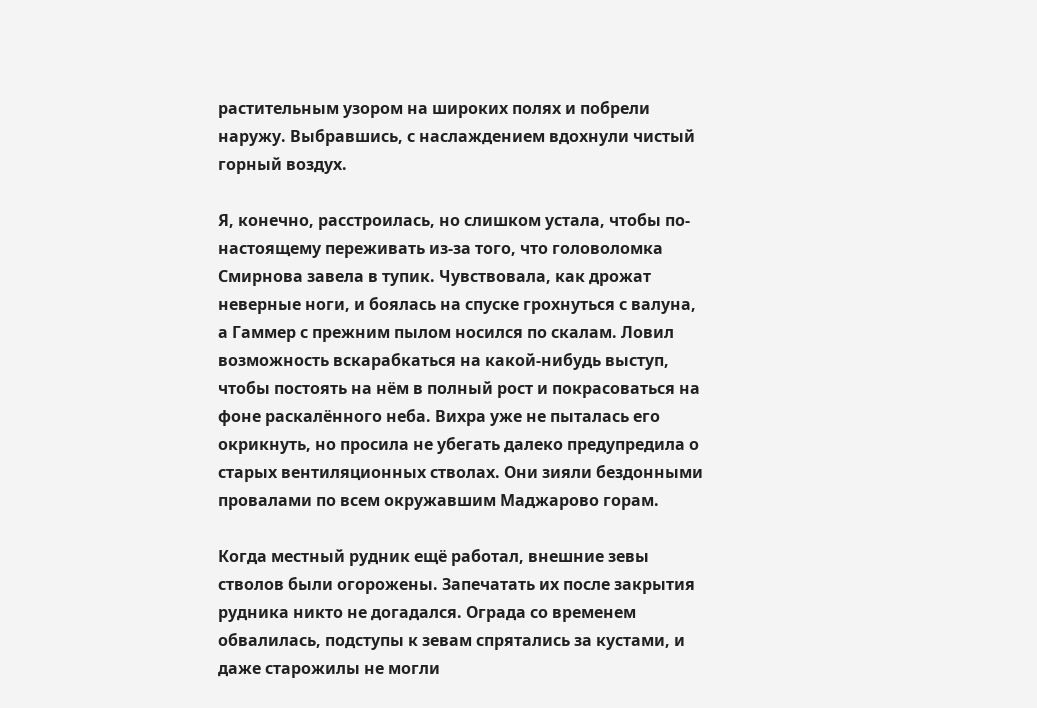растительным узором на широких полях и побрели наружу. Выбравшись, с наслаждением вдохнули чистый горный воздух.

Я, конечно, расстроилась, но слишком устала, чтобы по-настоящему переживать из-за того, что головоломка Смирнова завела в тупик. Чувствовала, как дрожат неверные ноги, и боялась на спуске грохнуться с валуна, а Гаммер с прежним пылом носился по скалам. Ловил возможность вскарабкаться на какой-нибудь выступ, чтобы постоять на нём в полный рост и покрасоваться на фоне раскалённого неба. Вихра уже не пыталась его окрикнуть, но просила не убегать далеко предупредила о старых вентиляционных стволах. Они зияли бездонными провалами по всем окружавшим Маджарово горам.

Когда местный рудник ещё работал, внешние зевы стволов были огорожены. Запечатать их после закрытия рудника никто не догадался. Ограда со временем обвалилась, подступы к зевам спрятались за кустами, и даже старожилы не могли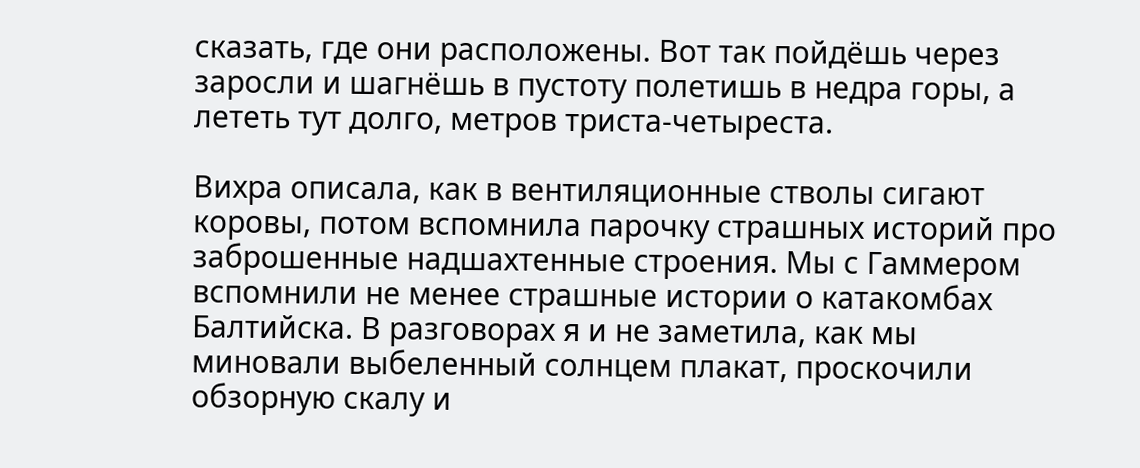сказать, где они расположены. Вот так пойдёшь через заросли и шагнёшь в пустоту полетишь в недра горы, а лететь тут долго, метров триста-четыреста.

Вихра описала, как в вентиляционные стволы сигают коровы, потом вспомнила парочку страшных историй про заброшенные надшахтенные строения. Мы с Гаммером вспомнили не менее страшные истории о катакомбах Балтийска. В разговорах я и не заметила, как мы миновали выбеленный солнцем плакат, проскочили обзорную скалу и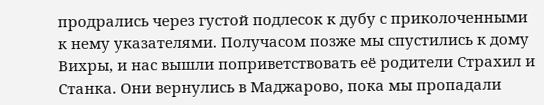продрались через густой подлесок к дубу с приколоченными к нему указателями. Получасом позже мы спустились к дому Вихры, и нас вышли поприветствовать её родители Страхил и Станка. Они вернулись в Маджарово, пока мы пропадали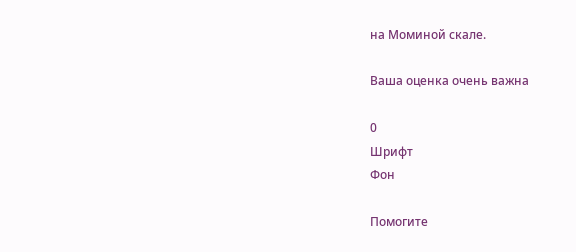на Моминой скале.

Ваша оценка очень важна

0
Шрифт
Фон

Помогите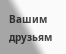Вашим друзьям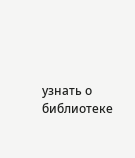узнать о библиотеке